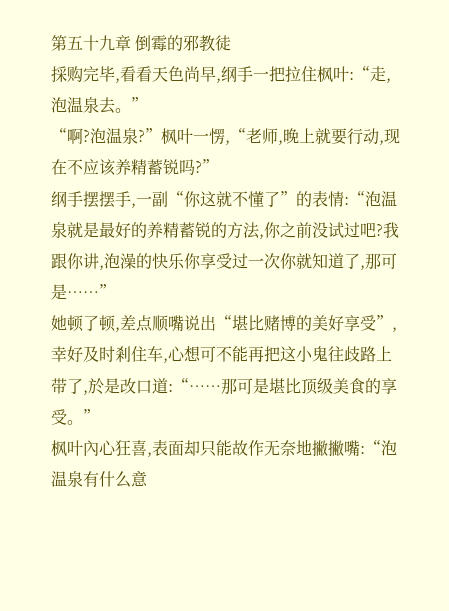第五十九章 倒霉的邪教徒
採购完毕,看看天色尚早,纲手一把拉住枫叶:“走,泡温泉去。”
“啊?泡温泉?”枫叶一愣,“老师,晚上就要行动,现在不应该养精蓄锐吗?”
纲手摆摆手,一副“你这就不懂了”的表情:“泡温泉就是最好的养精蓄锐的方法,你之前没试过吧?我跟你讲,泡澡的快乐你享受过一次你就知道了,那可是……”
她顿了顿,差点顺嘴说出“堪比赌博的美好享受”,幸好及时剎住车,心想可不能再把这小鬼往歧路上带了,於是改口道:“……那可是堪比顶级美食的享受。”
枫叶內心狂喜,表面却只能故作无奈地撇撇嘴:“泡温泉有什么意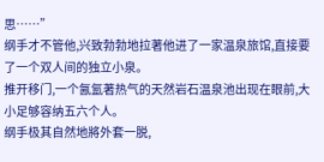思……”
纲手才不管他,兴致勃勃地拉著他进了一家温泉旅馆,直接要了一个双人间的独立小泉。
推开移门,一个氤氳著热气的天然岩石温泉池出现在眼前,大小足够容纳五六个人。
纲手极其自然地將外套一脱,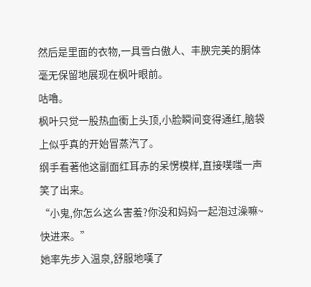然后是里面的衣物,一具雪白傲人、丰腴完美的胴体毫无保留地展现在枫叶眼前。
咕嚕。
枫叶只觉一股热血衝上头顶,小脸瞬间变得通红,脑袋上似乎真的开始冒蒸汽了。
纲手看著他这副面红耳赤的呆愣模样,直接噗嗤一声笑了出来。
“小鬼,你怎么这么害羞?你没和妈妈一起泡过澡嘛~快进来。”
她率先步入温泉,舒服地嘆了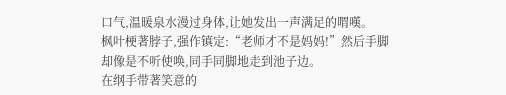口气,温暖泉水漫过身体,让她发出一声满足的喟嘆。
枫叶梗著脖子,强作镇定:“老师才不是妈妈!”然后手脚却像是不听使唤,同手同脚地走到池子边。
在纲手带著笑意的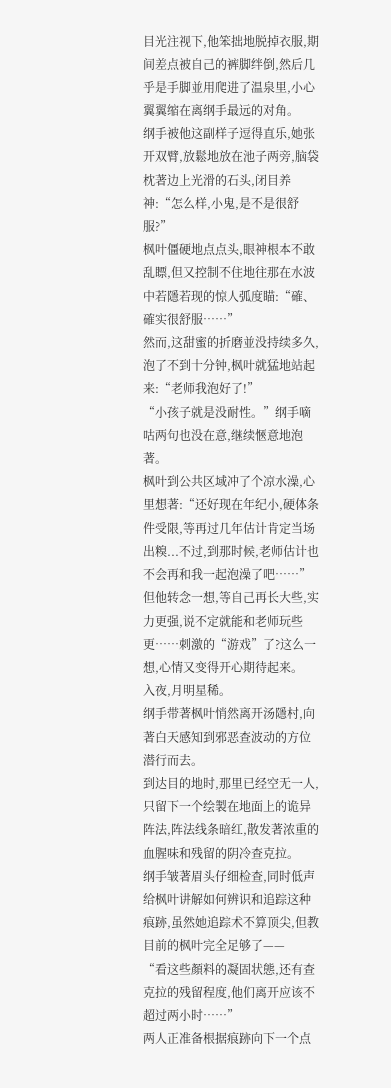目光注视下,他笨拙地脱掉衣服,期间差点被自己的裤脚绊倒,然后几乎是手脚並用爬进了温泉里,小心翼翼缩在离纲手最远的对角。
纲手被他这副样子逗得直乐,她张开双臂,放鬆地放在池子两旁,脑袋枕著边上光滑的石头,闭目养神:“怎么样,小鬼,是不是很舒服?”
枫叶僵硬地点点头,眼神根本不敢乱瞟,但又控制不住地往那在水波中若隱若现的惊人弧度瞄:“確、確实很舒服……”
然而,这甜蜜的折磨並没持续多久,泡了不到十分钟,枫叶就猛地站起来:“老师我泡好了!”
“小孩子就是没耐性。”纲手嘀咕两句也没在意,继续愜意地泡著。
枫叶到公共区域冲了个凉水澡,心里想著:“还好现在年纪小,硬体条件受限,等再过几年估计肯定当场出糗...不过,到那时候,老师估计也不会再和我一起泡澡了吧……”
但他转念一想,等自己再长大些,实力更强,说不定就能和老师玩些更……刺激的“游戏”了?这么一想,心情又变得开心期待起来。
入夜,月明星稀。
纲手带著枫叶悄然离开汤隱村,向著白天感知到邪恶查波动的方位潜行而去。
到达目的地时,那里已经空无一人,只留下一个绘製在地面上的诡异阵法,阵法线条暗红,散发著浓重的血腥味和残留的阴冷查克拉。
纲手皱著眉头仔细检查,同时低声给枫叶讲解如何辨识和追踪这种痕跡,虽然她追踪术不算顶尖,但教目前的枫叶完全足够了——
“看这些顏料的凝固状態,还有查克拉的残留程度,他们离开应该不超过两小时……”
两人正准备根据痕跡向下一个点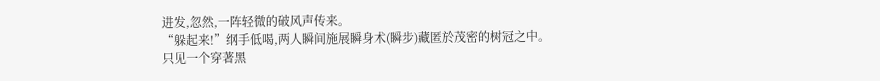进发,忽然,一阵轻微的破风声传来。
“躲起来!”纲手低喝,两人瞬间施展瞬身术(瞬步)藏匿於茂密的树冠之中。
只见一个穿著黑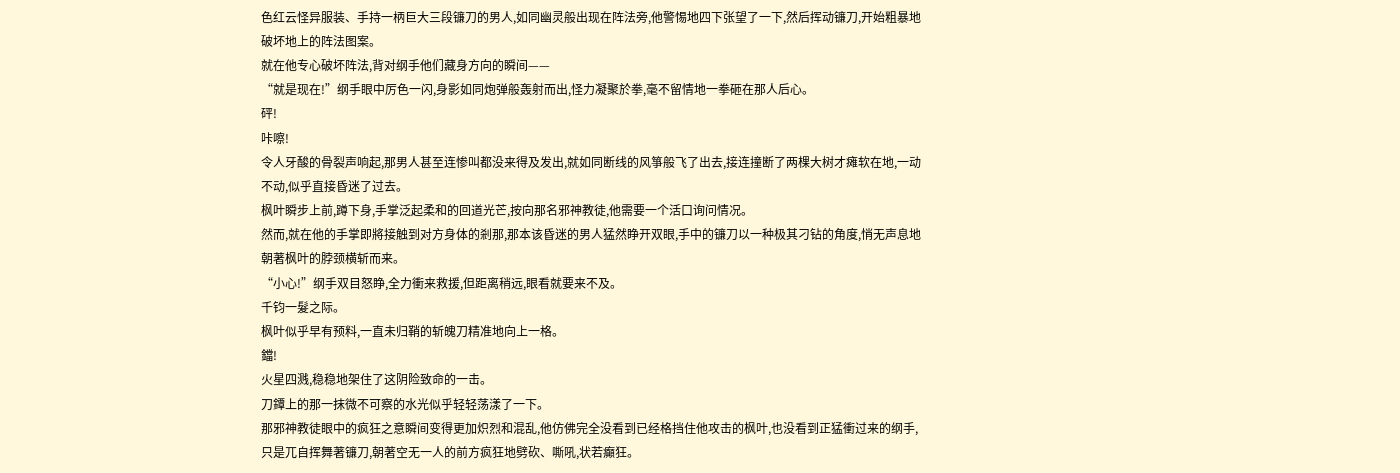色红云怪异服装、手持一柄巨大三段镰刀的男人,如同幽灵般出现在阵法旁,他警惕地四下张望了一下,然后挥动镰刀,开始粗暴地破坏地上的阵法图案。
就在他专心破坏阵法,背对纲手他们藏身方向的瞬间——
“就是现在!”纲手眼中厉色一闪,身影如同炮弹般轰射而出,怪力凝聚於拳,毫不留情地一拳砸在那人后心。
砰!
咔嚓!
令人牙酸的骨裂声响起,那男人甚至连惨叫都没来得及发出,就如同断线的风箏般飞了出去,接连撞断了两棵大树才瘫软在地,一动不动,似乎直接昏迷了过去。
枫叶瞬步上前,蹲下身,手掌泛起柔和的回道光芒,按向那名邪神教徒,他需要一个活口询问情况。
然而,就在他的手掌即將接触到对方身体的剎那,那本该昏迷的男人猛然睁开双眼,手中的镰刀以一种极其刁钻的角度,悄无声息地朝著枫叶的脖颈横斩而来。
“小心!”纲手双目怒睁,全力衝来救援,但距离稍远,眼看就要来不及。
千钧一髮之际。
枫叶似乎早有预料,一直未归鞘的斩魄刀精准地向上一格。
鐺!
火星四溅,稳稳地架住了这阴险致命的一击。
刀鐔上的那一抹微不可察的水光似乎轻轻荡漾了一下。
那邪神教徒眼中的疯狂之意瞬间变得更加炽烈和混乱,他仿佛完全没看到已经格挡住他攻击的枫叶,也没看到正猛衝过来的纲手,只是兀自挥舞著镰刀,朝著空无一人的前方疯狂地劈砍、嘶吼,状若癲狂。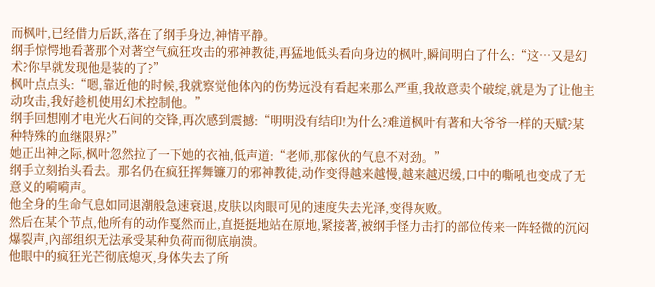而枫叶,已经借力后跃,落在了纲手身边,神情平静。
纲手惊愕地看著那个对著空气疯狂攻击的邪神教徒,再猛地低头看向身边的枫叶,瞬间明白了什么:“这…又是幻术?你早就发现他是装的了?”
枫叶点点头:“嗯,靠近他的时候,我就察觉他体內的伤势远没有看起来那么严重,我故意卖个破绽,就是为了让他主动攻击,我好趁机使用幻术控制他。”
纲手回想刚才电光火石间的交锋,再次感到震撼:“明明没有结印!为什么?难道枫叶有著和大爷爷一样的天赋?某种特殊的血继限界?”
她正出神之际,枫叶忽然拉了一下她的衣袖,低声道:“老师,那傢伙的气息不对劲。”
纲手立刻抬头看去。那名仍在疯狂挥舞镰刀的邪神教徒,动作变得越来越慢,越来越迟缓,口中的嘶吼也变成了无意义的嗬嗬声。
他全身的生命气息如同退潮般急速衰退,皮肤以肉眼可见的速度失去光泽,变得灰败。
然后在某个节点,他所有的动作戛然而止,直挺挺地站在原地,紧接著,被纲手怪力击打的部位传来一阵轻微的沉闷爆裂声,內部组织无法承受某种负荷而彻底崩溃。
他眼中的疯狂光芒彻底熄灭,身体失去了所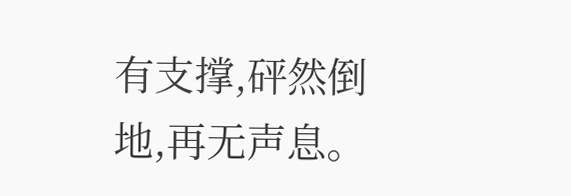有支撑,砰然倒地,再无声息。